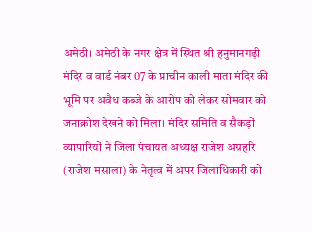अमेठी। अमेठी के नगर क्षेत्र में स्थित श्री हनुमानगढ़ी मंदिर व वार्ड नंबर 07 के प्राचीन काली माता मंदिर की भूमि पर अवैध कब्जे के आरोप को लेकर सोमवार को जनाक्रोश देखने को मिला। मंदिर समिति व सैकड़ों व्यापारियों ने जिला पंचायत अध्यक्ष राजेश अग्रहरि (राजेश मसाला) के नेतृत्व में अपर जिलाधिकारी को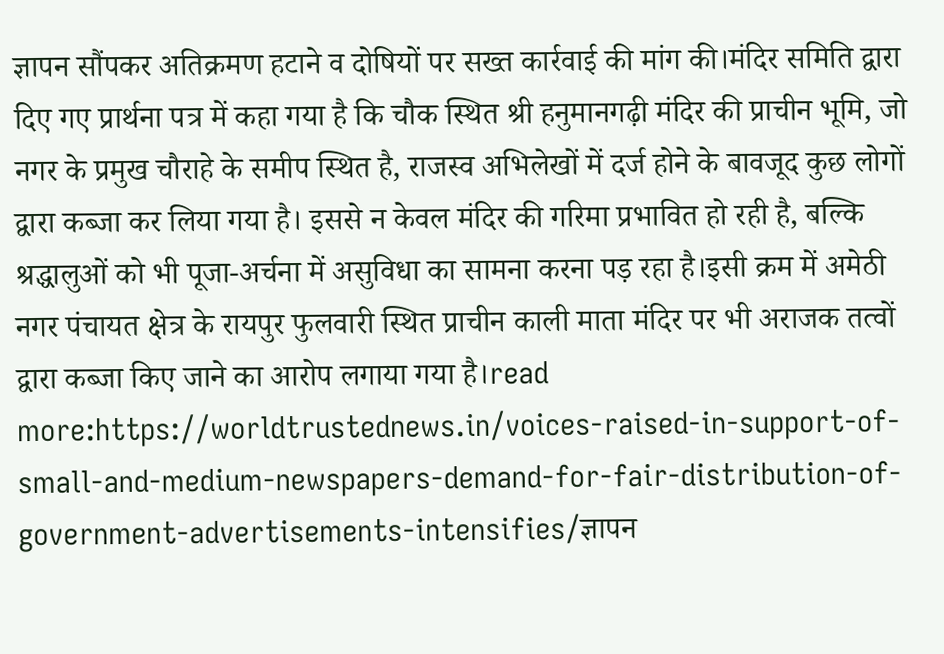ज्ञापन सौंपकर अतिक्रमण हटाने व दोषियों पर सख्त कार्रवाई की मांग की।मंदिर समिति द्वारा दिए गए प्रार्थना पत्र में कहा गया है कि चौक स्थित श्री हनुमानगढ़ी मंदिर की प्राचीन भूमि, जो नगर के प्रमुख चौराहे के समीप स्थित है, राजस्व अभिलेखों में दर्ज होने के बावजूद कुछ लोगों द्वारा कब्जा कर लिया गया है। इससे न केवल मंदिर की गरिमा प्रभावित हो रही है, बल्कि श्रद्धालुओं को भी पूजा-अर्चना में असुविधा का सामना करना पड़ रहा है।इसी क्रम में अमेठी नगर पंचायत क्षेत्र के रायपुर फुलवारी स्थित प्राचीन काली माता मंदिर पर भी अराजक तत्वों द्वारा कब्जा किए जाने का आरोप लगाया गया है।read more:https://worldtrustednews.in/voices-raised-in-support-of-small-and-medium-newspapers-demand-for-fair-distribution-of-government-advertisements-intensifies/ज्ञापन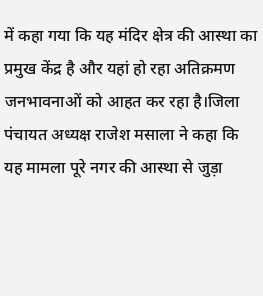में कहा गया कि यह मंदिर क्षेत्र की आस्था का प्रमुख केंद्र है और यहां हो रहा अतिक्रमण जनभावनाओं को आहत कर रहा है।जिला पंचायत अध्यक्ष राजेश मसाला ने कहा कि यह मामला पूरे नगर की आस्था से जुड़ा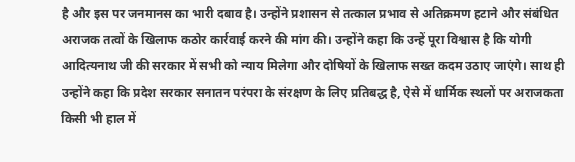है और इस पर जनमानस का भारी दबाव है। उन्होंने प्रशासन से तत्काल प्रभाव से अतिक्रमण हटाने और संबंधित अराजक तत्वों के खिलाफ कठोर कार्रवाई करने की मांग की। उन्होंने कहा कि उन्हें पूरा विश्वास है कि योगी आदित्यनाथ जी की सरकार में सभी को न्याय मिलेगा और दोषियों के खिलाफ सख्त कदम उठाए जाएंगे। साथ ही उन्होंने कहा कि प्रदेश सरकार सनातन परंपरा के संरक्षण के लिए प्रतिबद्ध है, ऐसे में धार्मिक स्थलों पर अराजकता किसी भी हाल में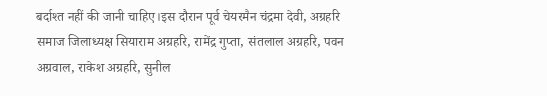बर्दाश्त नहीं की जानी चाहिए।इस दौरान पूर्व चेयरमैन चंद्रमा देवी, अग्रहरि समाज जिलाध्यक्ष सियाराम अग्रहरि, रामेंद्र गुप्ता, संतलाल अग्रहरि, पवन अग्रवाल, राकेश अग्रहरि, सुनील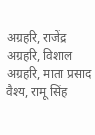अग्रहरि, राजेंद्र अग्रहरि, विशाल अग्रहरि, माता प्रसाद वैश्य, रामू सिंह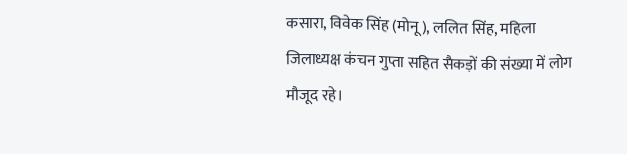कसारा, विवेक सिंह (मोनू), ललित सिंह, महिला जिलाध्यक्ष कंचन गुप्ता सहित सैकड़ों की संख्या में लोग मौजूद रहे।